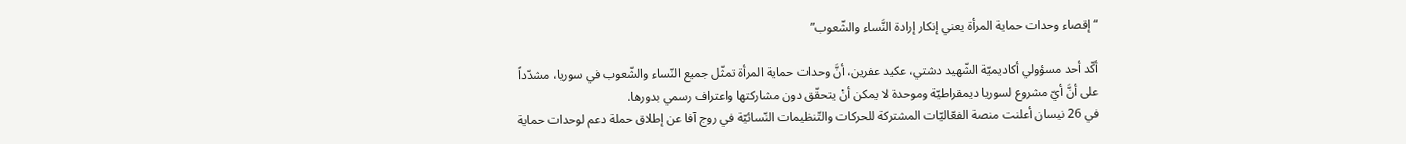“إقصاء وحدات حماية المرأة يعني إنكار إرادة النَّساء والشّعوب”

أكّد أحد مسؤولي أكاديميّة الشّهيد دشتي، عكيد عفرين، أنَّ وحدات حماية المرأة تمثّل جميع النّساء والشّعوب في سوريا، مشدّداً على أنَّ أيّ مشروع لسوريا ديمقراطيّة وموحدة لا يمكن أنْ يتحقّق دون مشاركتها واعتراف رسمي بدورها.
في 26 نيسان أعلنت منصة الفعّاليّات المشتركة للحركات والتّنظيمات النّسائيّة في روج آفا عن إطلاق حملة دعم لوحدات حماية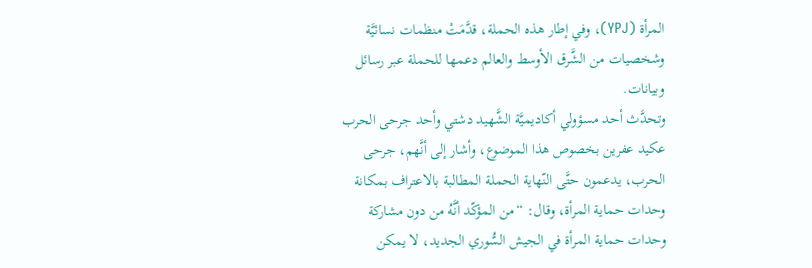المرأة (YPJ)، وفي إطار هذه الحملة، قدَّمَتْ منظمات نسائيَّة وشخصيات من الشَّرق الأوسط والعالم دعمها للحملة عبر رسائل وبيانات.
وتحدَّث أحد مسؤولي أكاديميَّة الشَّهيد دشتي وأحد جرحى الحرب عكيد عفرين بخصوص هذا الموضوع، وأشار إلى أنَّهم، جرحى الحرب، يدعمون حتَّى النّهاية الحملة المطالبة بالاعتراف بمكانة وحدات حماية المرأة، وقال: “من المؤكّد أنَّهُ من دون مشاركة وحدات حماية المرأة في الجيش السُّوري الجديد، لا يمكن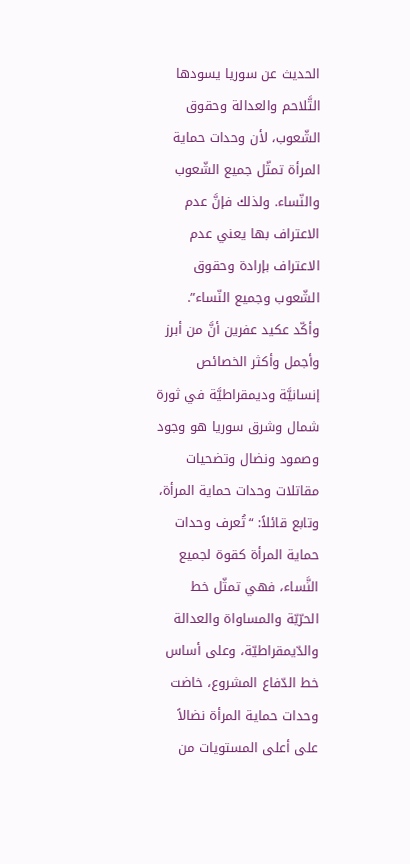الحديث عن سوريا يسودها التَّلاحم والعدالة وحقوق الشّعوب، لأن وحدات حماية المرأة تمثّل جميع الشّعوب والنّساء. ولذلك فإنَّ عدم الاعتراف بها يعني عدم الاعتراف بإرادة وحقوق الشّعوب وجميع النّساء”.
وأكّد عكيد عفرين أنَّ من أبرز وأجمل وأكثر الخصائص إنسانيَّة وديمقراطيَّة في ثورة شمال وشرق سوريا هو وجود وصمود ونضال وتضحيات مقاتلات وحدات حماية المرأة، وتابع قائلاً: “تُعرف وحدات حماية المرأة كقوة لجميع النَّساء، فهي تمثّل خط الحرّيّة والمساواة والعدالة والدّيمقراطيّة، وعلى أساس خط الدّفاع المشروع، خاضت وحدات حماية المرأة نضالاً على أعلى المستويات من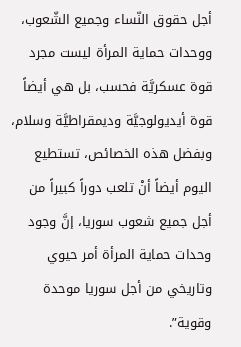أجل حقوق النّساء وجميع الشّعوب، ووحدات حماية المرأة ليست مجرد قوة عسكريَّة فحسب، بل هي أيضاً قوة أيديولوجيَّة وديمقراطيَّة وسلام، وبفضل هذه الخصائص، تستطيع اليوم أيضاً أنْ تلعب دوراً كبيراً من أجل جميع شعوب سوريا، إنَّ وجود وحدات حماية المرأة أمر حيوي وتاريخي من أجل سوريا موحدة وقوية”.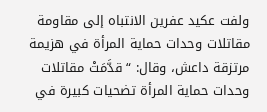ولفت عكيد عفرين الانتباه إلى مقاومة مقاتلات وحدات حماية المرأة في هزيمة مرتزقة داعش، وقال: “قدَّمَتْ مقاتلات وحدات حماية المرأة تضحيات كبيرة في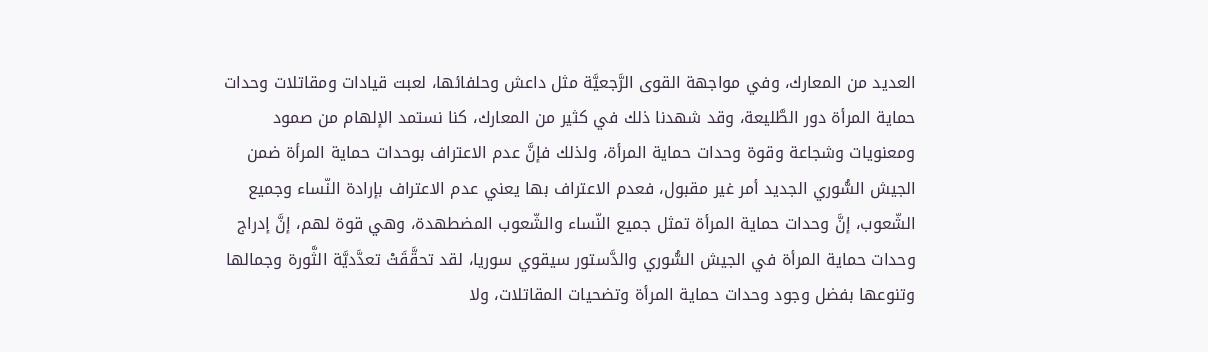العديد من المعارك، وفي مواجهة القوى الرَّجعيَّة مثل داعش وحلفائها، لعبت قيادات ومقاتلات وحدات حماية المرأة دور الطَّليعة، وقد شهدنا ذلك في كثير من المعارك، كنا نستمد الإلهام من صمود ومعنويات وشجاعة وقوة وحدات حماية المرأة، ولذلك فإنَّ عدم الاعتراف بوحدات حماية المرأة ضمن الجيش السُّوري الجديد أمر غير مقبول، فعدم الاعتراف بها يعني عدم الاعتراف بإرادة النّساء وجميع الشّعوب، إنَّ وحدات حماية المرأة تمثل جميع النّساء والشّعوب المضطهدة، وهي قوة لهم، إنَّ إدراج وحدات حماية المرأة في الجيش السُّوري والدَّستور سيقوي سوريا، لقد تحقَّقَتْ تعدَّديَّة الثَّورة وجمالها وتنوعها بفضل وجود وحدات حماية المرأة وتضحيات المقاتلات، ولا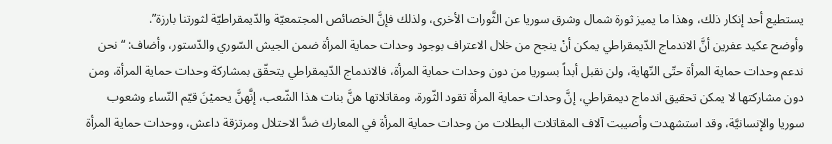يستطيع أحد إنكار ذلك، وهذا ما يميز ثورة شمال وشرق سوريا عن الثَّورات الأخرى، ولذلك فإنَّ الخصائص المجتمعيّة والدّيمقراطيّة لثورتنا بارزة”.
وأوضح عكيد عفرين أنَّ الاندماج الدّيمقراطي يمكن أنْ ينجح من خلال الاعتراف بوجود وحدات حماية المرأة ضمن الجيش السّوري والدّستور، وأضاف: “نحن ندعم وحدات حماية المرأة حتّى النّهاية، ولن نقبل أبداً بسوريا من دون وحدات حماية المرأة، فالاندماج الدّيمقراطي يتحقّق بمشاركة وحدات حماية المرأة، ومن دون مشاركتها لا يمكن تحقيق اندماج ديمقراطي، إنَّ وحدات حماية المرأة تقود الثّورة، ومقاتلاتها هنَّ بنات هذا الشّعب، إنَّهنَّ يحميْنَ قيّم النّساء وشعوب سوريا والإنسانيَّة، وقد استشهدت وأصيبت آلاف المقاتلات البطلات من وحدات حماية المرأة في المعارك ضدَّ الاحتلال ومرتزقة داعش، ووحدات حماية المرأة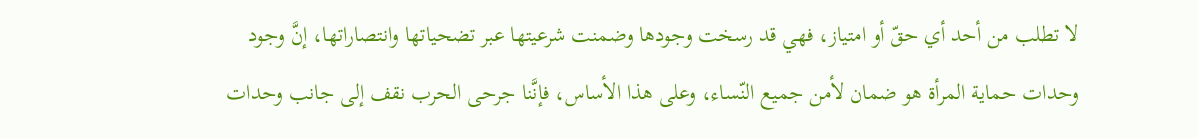لا تطلب من أحد أي حقّ أو امتياز، فهي قد رسخت وجودها وضمنت شرعيتها عبر تضحياتها وانتصاراتها، إنَّ وجود وحدات حماية المرأة هو ضمان لأمن جميع النّساء، وعلى هذا الأساس، فإنَّنا جرحى الحرب نقف إلى جانب وحدات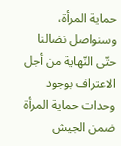حماية المرأة، وسنواصل نضالنا حتّى النّهاية من أجل الاعتراف بوجود وحدات حماية المرأة ضمن الجيش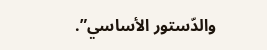والدّستور الأساسي”.